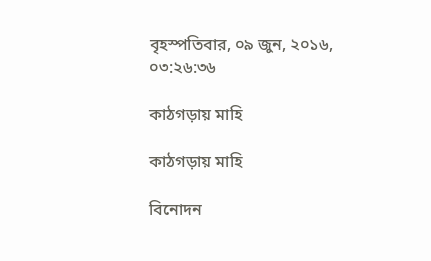বৃহস্পতিবার, ০৯ জুন, ২০১৬, ০৩:২৬:৩৬

কাঠগড়ায় মাহি

কাঠগড়ায় মাহি

বিনোদন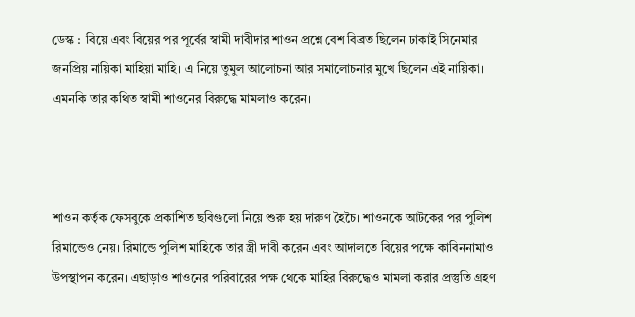ডেস্ক :  বিয়ে এবং বিয়ের পর পূর্বের স্বামী দাবীদার শাওন প্রশ্নে বেশ বিব্রত ছিলেন ঢাকাই সিনেমার জনপ্রিয় নায়িকা মাহিয়া মাহি। এ নিয়ে তুমুল আলোচনা আর সমালোচনার মুখে ছিলেন এই নায়িকা। এমনকি তার কথিত স্বামী শাওনের বিরুদ্ধে মামলাও করেন।



শাওন কর্তৃক ফেসবুকে প্রকাশিত ছবিগুলো নিয়ে শুরু হয় দারুণ হৈচৈ। শাওনকে আটকের পর পুলিশ রিমান্ডেও নেয়। রিমান্ডে পুলিশ মাহিকে তার স্ত্রী দাবী করেন এবং আদালতে বিয়ের পক্ষে কাবিননামাও উপস্থাপন করেন। এছাড়াও শাওনের পরিবারের পক্ষ থেকে মাহির বিরুদ্ধেও মামলা করার প্রস্তুতি গ্রহণ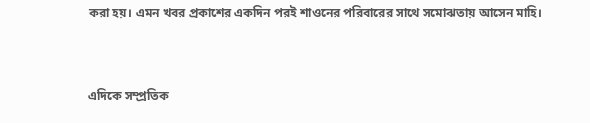করা হয়। এমন খবর প্রকাশের একদিন পরই শাওনের পরিবারের সাথে সমোঝতায় আসেন মাহি।



এদিকে সম্প্রতিক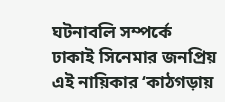ঘটনাবলি সম্পর্কে ঢাকাই সিনেমার জনপ্রিয় এই নায়িকার ‘কাঠগড়ায়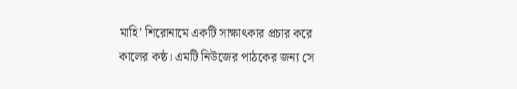মাহি’ শিরোনামে একটি সাক্ষাৎকার প্রচার করে কালের কষ্ঠ। এমটি নিউজের পাঠকের জন্য সে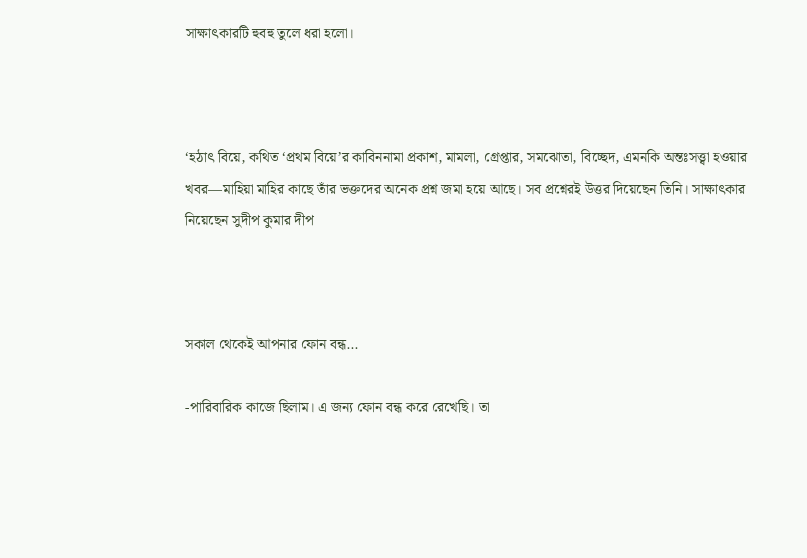সাক্ষাৎকারটি হুবহু তুলে ধরা হলো।



‘হঠাৎ বিয়ে, কথিত ‘প্রথম বিয়ে’র কাবিননামা প্রকাশ, মামলা, গ্রেপ্তার, সমঝোতা, বিচ্ছেদ, এমনকি অন্তঃসত্ত্বা হওয়ার খবর—মাহিয়া মাহির কাছে তাঁর ভক্তদের অনেক প্রশ্ন জমা হয়ে আছে। সব প্রশ্নেরই উত্তর দিয়েছেন তিনি। সাক্ষাৎকার নিয়েছেন সুদীপ কুমার দীপ



সকাল থেকেই আপনার ফোন বন্ধ...

-পারিবারিক কাজে ছিলাম। এ জন্য ফোন বন্ধ করে রেখেছি। তা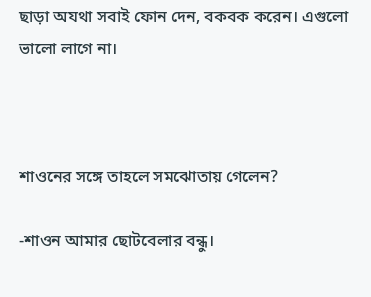ছাড়া অযথা সবাই ফোন দেন, বকবক করেন। এগুলো ভালো লাগে না।



শাওনের সঙ্গে তাহলে সমঝোতায় গেলেন?

-শাওন আমার ছোটবেলার বন্ধু।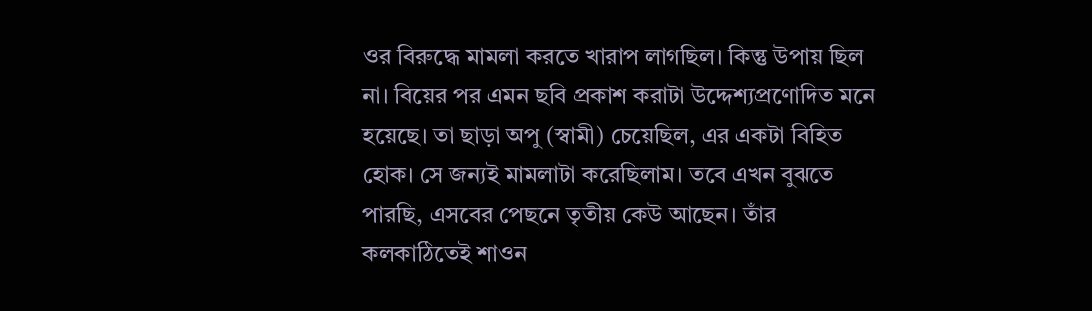ওর বিরুদ্ধে মামলা করতে খারাপ লাগছিল। কিন্তু উপায় ছিল না। বিয়ের পর এমন ছবি প্রকাশ করাটা উদ্দেশ্যপ্রণোদিত মনে হয়েছে। তা ছাড়া অপু (স্বামী) চেয়েছিল, এর একটা বিহিত হোক। সে জন্যই মামলাটা করেছিলাম। তবে এখন বুঝতে পারছি, এসবের পেছনে তৃতীয় কেউ আছেন। তাঁর কলকাঠিতেই শাওন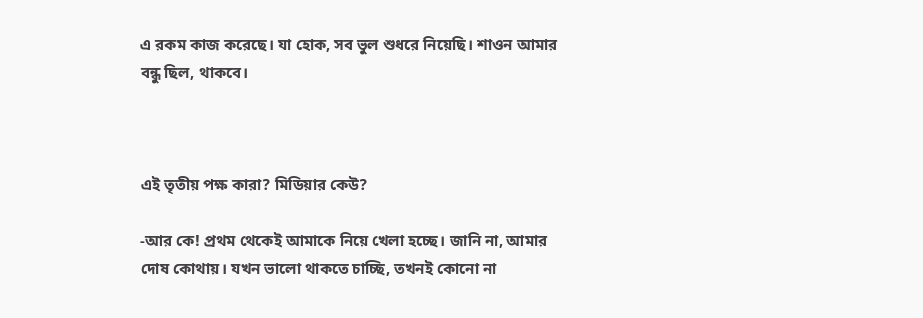এ রকম কাজ করেছে। যা হোক, সব ভুল শুধরে নিয়েছি। শাওন আমার বন্ধু ছিল, থাকবে।



এই তৃতীয় পক্ষ কারা? মিডিয়ার কেউ?

-আর কে! প্রথম থেকেই আমাকে নিয়ে খেলা হচ্ছে। জানি না, আমার দোষ কোথায়। যখন ভালো থাকতে চাচ্ছি, তখনই কোনো না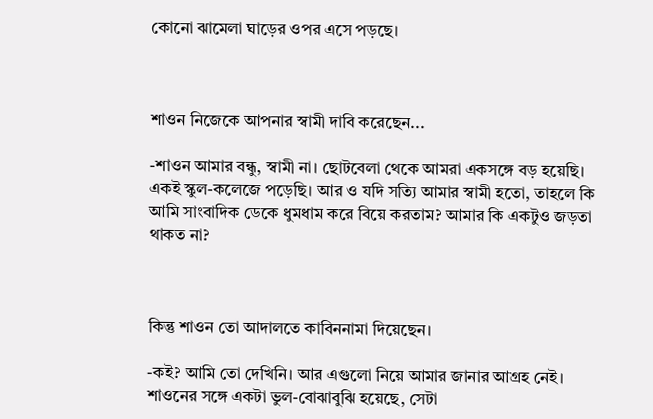কোনো ঝামেলা ঘাড়ের ওপর এসে পড়ছে।



শাওন নিজেকে আপনার স্বামী দাবি করেছেন...

-শাওন আমার বন্ধু, স্বামী না। ছোটবেলা থেকে আমরা একসঙ্গে বড় হয়েছি। একই স্কুল-কলেজে পড়েছি। আর ও যদি সত্যি আমার স্বামী হতো, তাহলে কি আমি সাংবাদিক ডেকে ধুমধাম করে বিয়ে করতাম? আমার কি একটুও জড়তা থাকত না?



কিন্তু শাওন তো আদালতে কাবিননামা দিয়েছেন।

-কই? আমি তো দেখিনি। আর এগুলো নিয়ে আমার জানার আগ্রহ নেই। শাওনের সঙ্গে একটা ভুল-বোঝাবুঝি হয়েছে, সেটা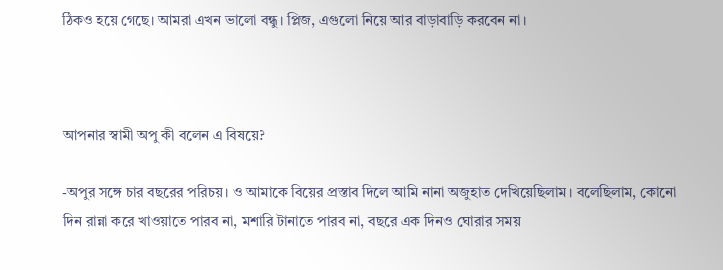ঠিকও হয়ে গেছে। আমরা এখন ভালো বন্ধু। প্লিজ, এগুলো নিয়ে আর বাড়াবাড়ি করবেন না।



আপনার স্বামী অপু কী বলেন এ বিষয়ে?

-অপুর সঙ্গে চার বছরের পরিচয়। ও আমাকে বিয়ের প্রস্তাব দিলে আমি নানা অজুহাত দেখিয়েছিলাম। বলেছিলাম, কোনো দিন রান্না করে খাওয়াতে পারব না, মশারি টানাতে পারব না, বছরে এক দিনও ঘোরার সময়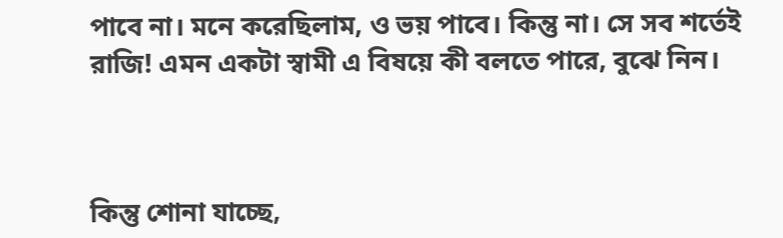পাবে না। মনে করেছিলাম, ও ভয় পাবে। কিন্তু না। সে সব শর্তেই রাজি! এমন একটা স্বামী এ বিষয়ে কী বলতে পারে, বুঝে নিন।



কিন্তু শোনা যাচ্ছে,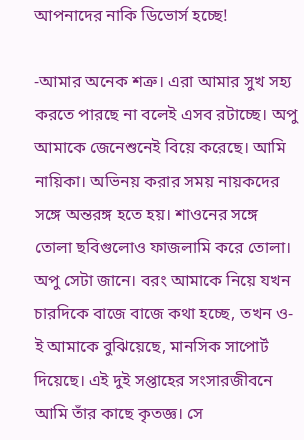আপনাদের নাকি ডিভোর্স হচ্ছে!

-আমার অনেক শত্রু। এরা আমার সুখ সহ্য করতে পারছে না বলেই এসব রটাচ্ছে। অপু আমাকে জেনেশুনেই বিয়ে করেছে। আমি নায়িকা। অভিনয় করার সময় নায়কদের সঙ্গে অন্তরঙ্গ হতে হয়। শাওনের সঙ্গে তোলা ছবিগুলোও ফাজলামি করে তোলা। অপু সেটা জানে। বরং আমাকে নিয়ে যখন চারদিকে বাজে বাজে কথা হচ্ছে, তখন ও-ই আমাকে বুঝিয়েছে, মানসিক সাপোর্ট দিয়েছে। এই দুই সপ্তাহের সংসারজীবনে আমি তাঁর কাছে কৃতজ্ঞ। সে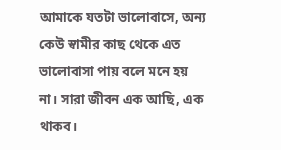আমাকে যতটা ভালোবাসে, অন্য কেউ স্বামীর কাছ থেকে এত ভালোবাসা পায় বলে মনে হয় না। সারা জীবন এক আছি, এক থাকব।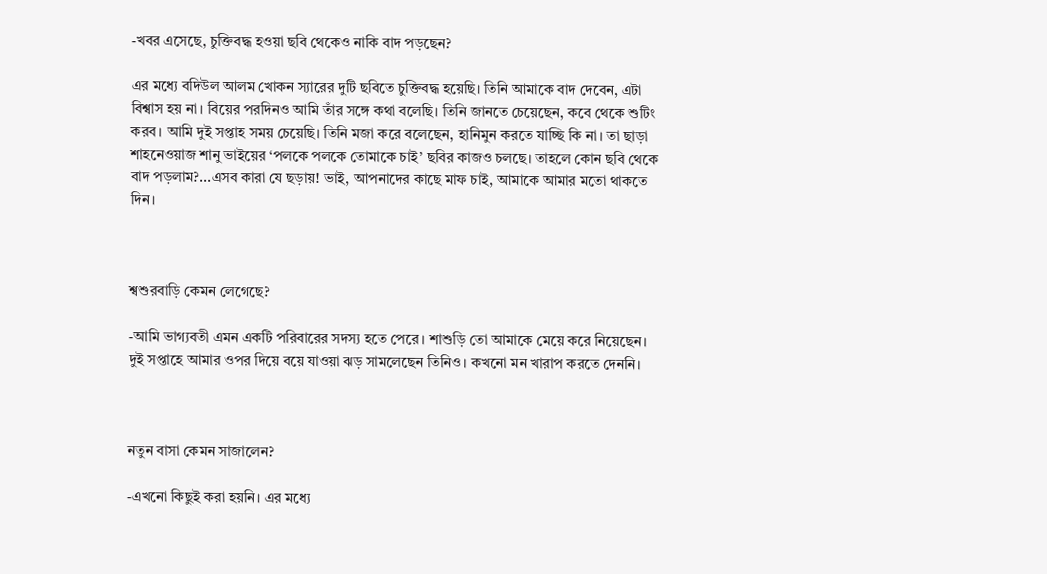-খবর এসেছে, চুক্তিবদ্ধ হওয়া ছবি থেকেও নাকি বাদ পড়ছেন?

এর মধ্যে বদিউল আলম খোকন স্যারের দুটি ছবিতে চুক্তিবদ্ধ হয়েছি। তিনি আমাকে বাদ দেবেন, এটা বিশ্বাস হয় না। বিয়ের পরদিনও আমি তাঁর সঙ্গে কথা বলেছি। তিনি জানতে চেয়েছেন, কবে থেকে শুটিং করব। আমি দুই সপ্তাহ সময় চেয়েছি। তিনি মজা করে বলেছেন, হানিমুন করতে যাচ্ছি কি না। তা ছাড়া শাহনেওয়াজ শানু ভাইয়ের ‘পলকে পলকে তোমাকে চাই’ ছবির কাজও চলছে। তাহলে কোন ছবি থেকে বাদ পড়লাম?...এসব কারা যে ছড়ায়! ভাই, আপনাদের কাছে মাফ চাই, আমাকে আমার মতো থাকতে দিন।



শ্বশুরবাড়ি কেমন লেগেছে?

-আমি ভাগ্যবতী এমন একটি পরিবারের সদস্য হতে পেরে। শাশুড়ি তো আমাকে মেয়ে করে নিয়েছেন। দুই সপ্তাহে আমার ওপর দিয়ে বয়ে যাওয়া ঝড় সামলেছেন তিনিও। কখনো মন খারাপ করতে দেননি।



নতুন বাসা কেমন সাজালেন?

-এখনো কিছুই করা হয়নি। এর মধ্যে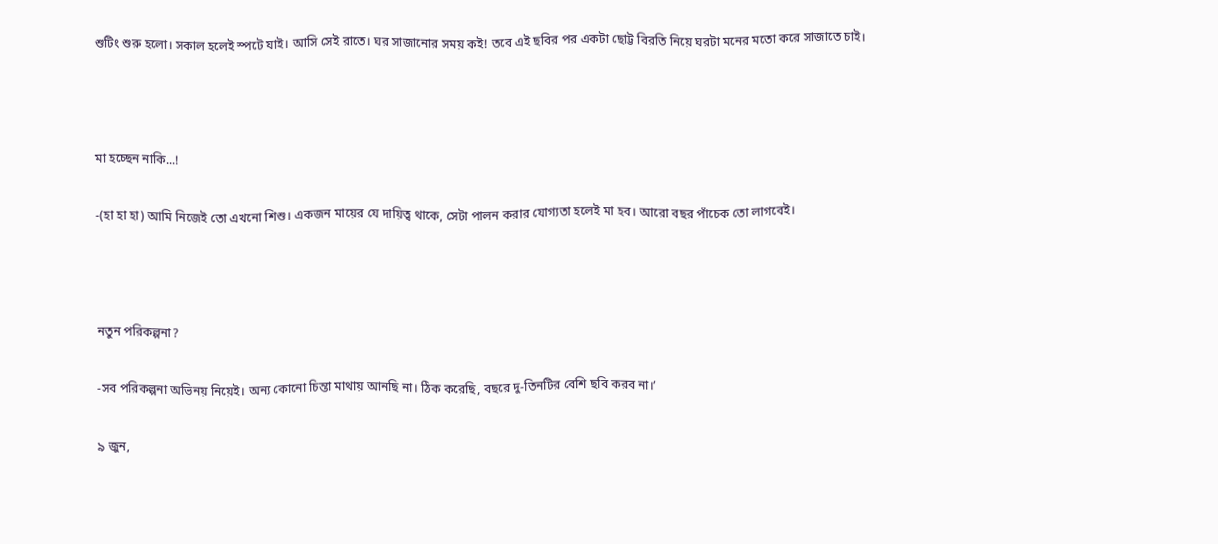শুটিং শুরু হলো। সকাল হলেই স্পটে যাই। আসি সেই রাতে। ঘর সাজানোর সময় কই! তবে এই ছবির পর একটা ছোট্ট বিরতি নিয়ে ঘরটা মনের মতো করে সাজাতে চাই।



মা হচ্ছেন নাকি...!

-(হা হা হা) আমি নিজেই তো এখনো শিশু। একজন মায়ের যে দায়িত্ব থাকে, সেটা পালন করার যোগ্যতা হলেই মা হব। আরো বছর পাঁচেক তো লাগবেই।



নতুন পরিকল্পনা?

-সব পরিকল্পনা অভিনয় নিয়েই। অন্য কোনো চিন্তা মাথায় আনছি না। ঠিক করেছি, বছরে দু-তিনটির বেশি ছবি করব না।’

৯ জুন,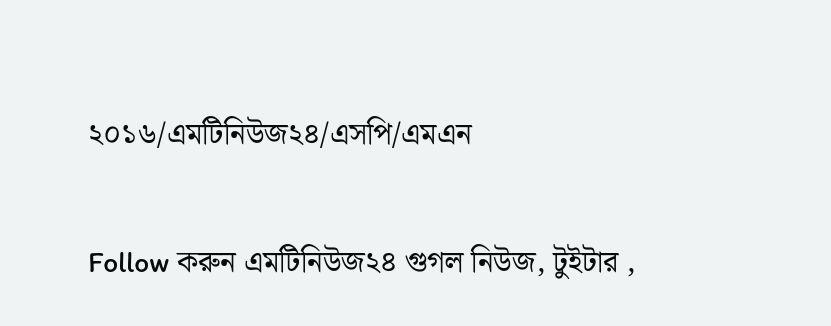২০১৬/এমটিনিউজ২৪/এসপি/এমএন

Follow করুন এমটিনিউজ২৪ গুগল নিউজ, টুইটার ,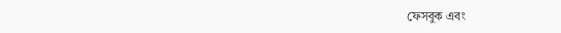ফেসবুক এবং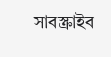সাবস্ক্রাইব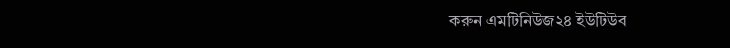করুন এমটিনিউজ২৪ ইউটিউব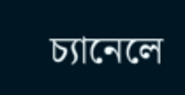চ্যানেলে